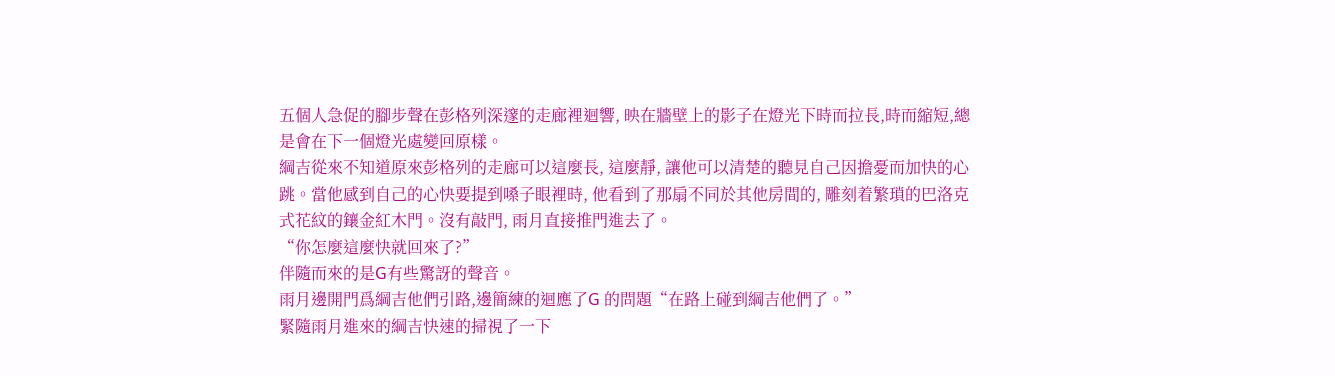五個人急促的腳步聲在彭格列深邃的走廊裡迴響, 映在牆壁上的影子在燈光下時而拉長,時而縮短,總是會在下一個燈光處變回原樣。
綱吉從來不知道原來彭格列的走廊可以這麼長, 這麼靜, 讓他可以清楚的聽見自己因擔憂而加快的心跳。當他感到自己的心快要提到嗓子眼裡時, 他看到了那扇不同於其他房間的, 雕刻着繁瑣的巴洛克式花紋的鑲金紅木門。沒有敲門, 雨月直接推門進去了。
“你怎麼這麼快就回來了?”
伴隨而來的是G有些驚訝的聲音。
雨月邊開門爲綱吉他們引路,邊簡練的迴應了G 的問題“在路上碰到綱吉他們了。”
緊隨雨月進來的綱吉快速的掃視了一下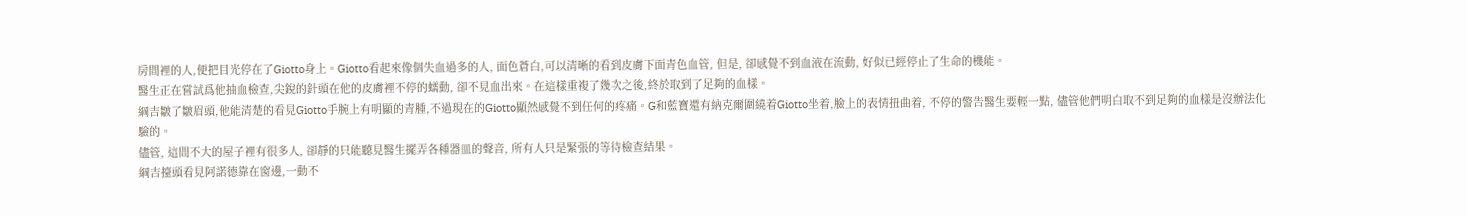房間裡的人,便把目光停在了Giotto身上。Giotto看起來像個失血過多的人, 面色蒼白,可以清晰的看到皮膚下面青色血管, 但是, 卻感覺不到血液在流動, 好似已經停止了生命的機能。
醫生正在嘗試爲他抽血檢查,尖銳的針頭在他的皮膚裡不停的蠕動, 卻不見血出來。在這樣重複了幾次之後,終於取到了足夠的血樣。
綱吉皺了皺眉頭,他能清楚的看見Giotto手腕上有明顯的青腫,不過現在的Giotto顯然感覺不到任何的疼痛。G和藍寶還有納克爾圍繞着Giotto坐着,臉上的表情扭曲着, 不停的警告醫生要輕一點, 儘管他們明白取不到足夠的血樣是沒辦法化驗的。
儘管, 這間不大的屋子裡有很多人, 卻靜的只能聽見醫生擺弄各種器皿的聲音, 所有人只是緊張的等待檢查結果。
綱吉擡頭看見阿諾德靠在窗邊,一動不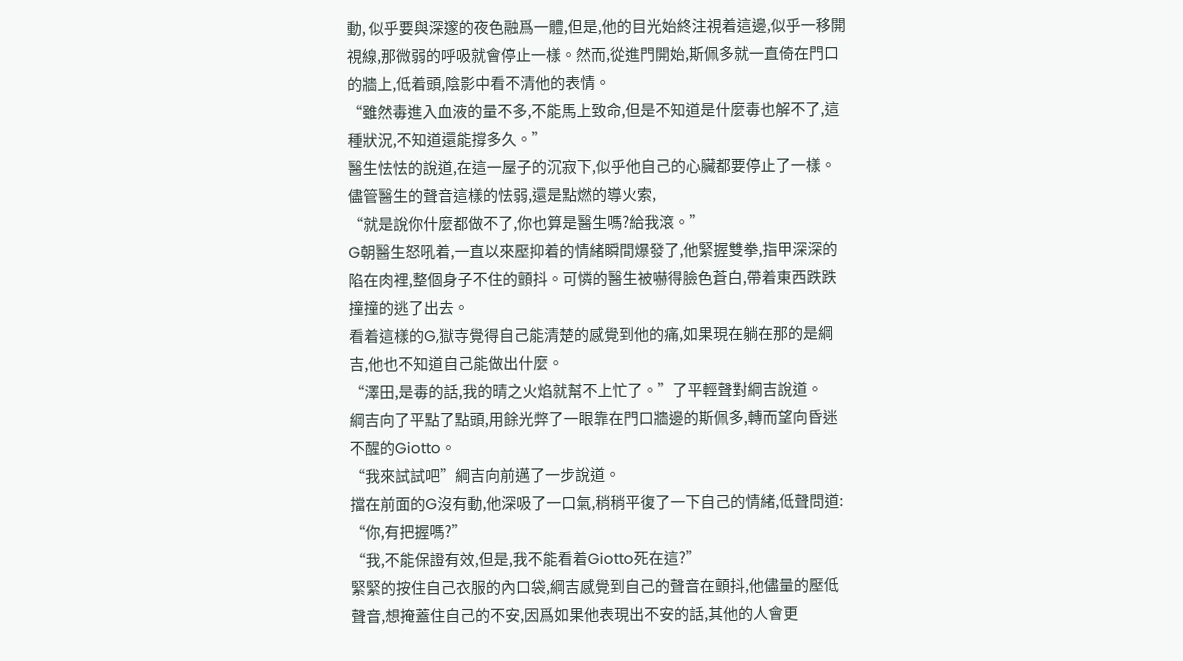動, 似乎要與深邃的夜色融爲一體,但是,他的目光始終注視着這邊,似乎一移開視線,那微弱的呼吸就會停止一樣。然而,從進門開始,斯佩多就一直倚在門口的牆上,低着頭,陰影中看不清他的表情。
“雖然毒進入血液的量不多,不能馬上致命,但是不知道是什麼毒也解不了,這種狀況,不知道還能撐多久。”
醫生怯怯的說道,在這一屋子的沉寂下,似乎他自己的心臟都要停止了一樣。
儘管醫生的聲音這樣的怯弱,還是點燃的導火索,
“就是說你什麼都做不了,你也算是醫生嗎?給我滾。”
G朝醫生怒吼着,一直以來壓抑着的情緒瞬間爆發了,他緊握雙拳,指甲深深的陷在肉裡,整個身子不住的顫抖。可憐的醫生被嚇得臉色蒼白,帶着東西跌跌撞撞的逃了出去。
看着這樣的G,獄寺覺得自己能清楚的感覺到他的痛,如果現在躺在那的是綱吉,他也不知道自己能做出什麼。
“澤田,是毒的話,我的晴之火焰就幫不上忙了。”了平輕聲對綱吉說道。
綱吉向了平點了點頭,用餘光弊了一眼靠在門口牆邊的斯佩多,轉而望向昏迷不醒的Giotto。
“我來試試吧”綱吉向前邁了一步說道。
擋在前面的G沒有動,他深吸了一口氣,稍稍平復了一下自己的情緒,低聲問道:
“你,有把握嗎?”
“我,不能保證有效,但是,我不能看着Giotto死在這?”
緊緊的按住自己衣服的內口袋,綱吉感覺到自己的聲音在顫抖,他儘量的壓低聲音,想掩蓋住自己的不安,因爲如果他表現出不安的話,其他的人會更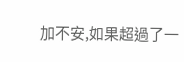加不安,如果超過了一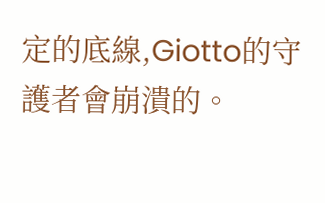定的底線,Giotto的守護者會崩潰的。